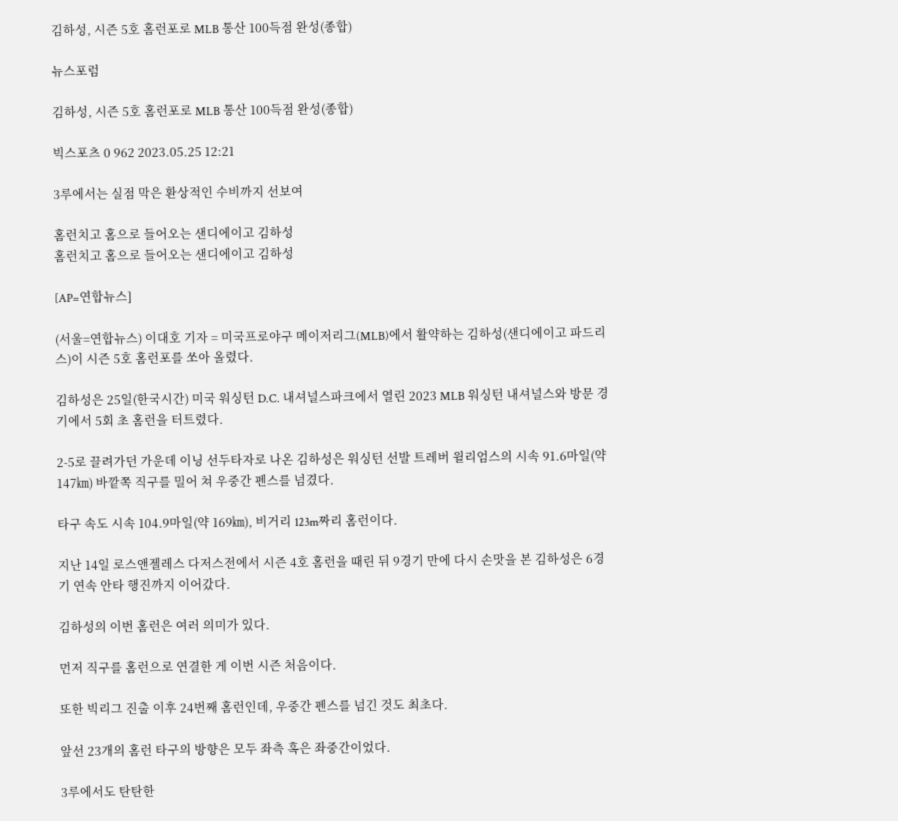김하성, 시즌 5호 홈런포로 MLB 통산 100득점 완성(종합)

뉴스포럼

김하성, 시즌 5호 홈런포로 MLB 통산 100득점 완성(종합)

빅스포츠 0 962 2023.05.25 12:21

3루에서는 실점 막은 환상적인 수비까지 선보여

홈런치고 홈으로 들어오는 샌디에이고 김하성
홈런치고 홈으로 들어오는 샌디에이고 김하성

[AP=연합뉴스]

(서울=연합뉴스) 이대호 기자 = 미국프로야구 메이저리그(MLB)에서 활약하는 김하성(샌디에이고 파드리스)이 시즌 5호 홈런포를 쏘아 올렸다.

김하성은 25일(한국시간) 미국 워싱턴 D.C. 내셔널스파크에서 열린 2023 MLB 워싱턴 내셔널스와 방문 경기에서 5회 초 홈런을 터트렸다.

2-5로 끌려가던 가운데 이닝 선두타자로 나온 김하성은 워싱턴 선발 트레버 윌리엄스의 시속 91.6마일(약 147㎞) 바깥쪽 직구를 밀어 쳐 우중간 펜스를 넘겼다.

타구 속도 시속 104.9마일(약 169㎞), 비거리 123m짜리 홈런이다.

지난 14일 로스앤젤레스 다저스전에서 시즌 4호 홈런을 때린 뒤 9경기 만에 다시 손맛을 본 김하성은 6경기 연속 안타 행진까지 이어갔다.

김하성의 이번 홈런은 여러 의미가 있다.

먼저 직구를 홈런으로 연결한 게 이번 시즌 처음이다.

또한 빅리그 진출 이후 24번째 홈런인데, 우중간 펜스를 넘긴 것도 최초다.

앞선 23개의 홈런 타구의 방향은 모두 좌측 혹은 좌중간이었다.

3루에서도 탄탄한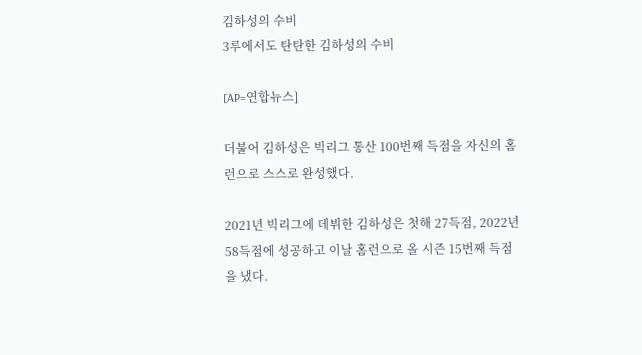김하성의 수비
3루에서도 탄탄한 김하성의 수비

[AP=연합뉴스]

더불어 김하성은 빅리그 통산 100번째 득점을 자신의 홈런으로 스스로 완성했다.

2021년 빅리그에 데뷔한 김하성은 첫해 27득점, 2022년 58득점에 성공하고 이날 홈런으로 올 시즌 15번째 득점을 냈다.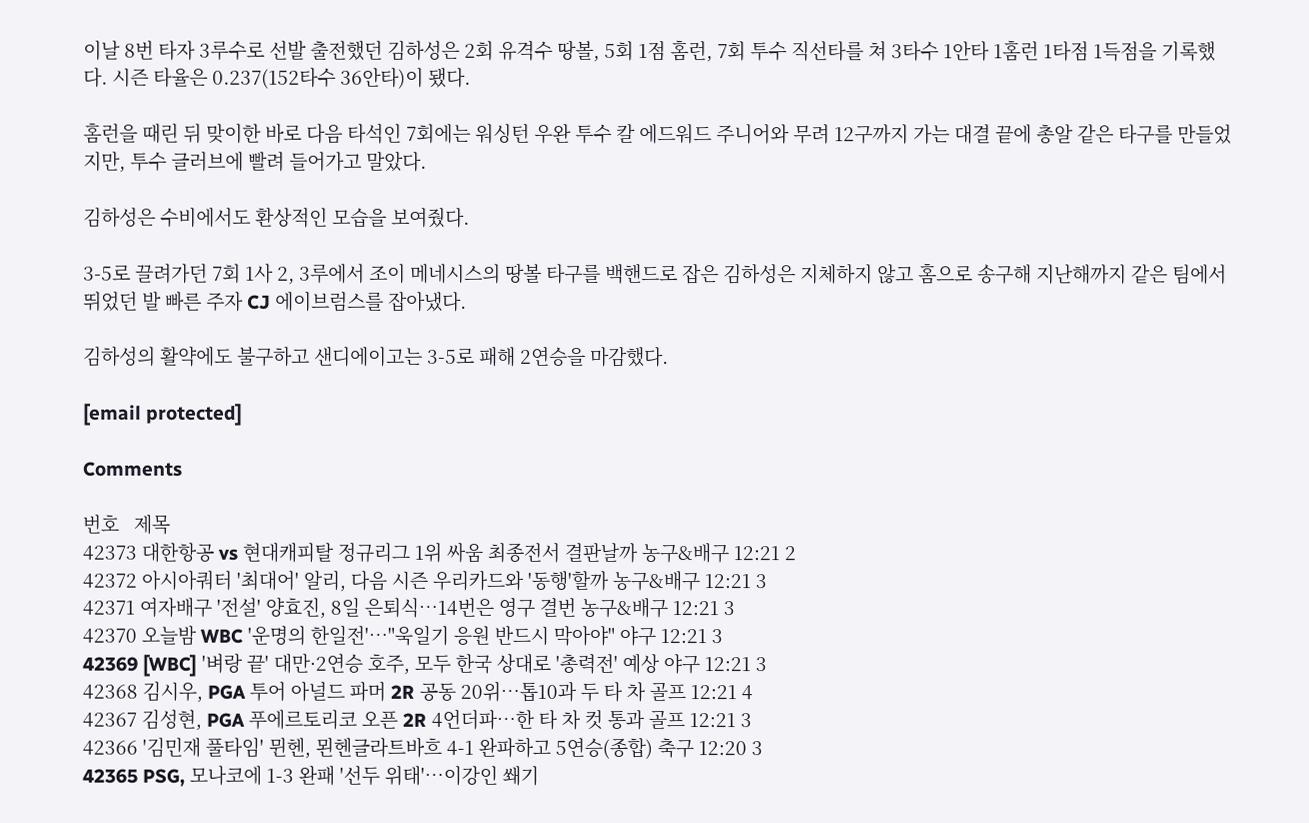이날 8번 타자 3루수로 선발 출전했던 김하성은 2회 유격수 땅볼, 5회 1점 홈런, 7회 투수 직선타를 쳐 3타수 1안타 1홈런 1타점 1득점을 기록했다. 시즌 타율은 0.237(152타수 36안타)이 됐다.

홈런을 때린 뒤 맞이한 바로 다음 타석인 7회에는 워싱턴 우완 투수 칼 에드워드 주니어와 무려 12구까지 가는 대결 끝에 총알 같은 타구를 만들었지만, 투수 글러브에 빨려 들어가고 말았다.

김하성은 수비에서도 환상적인 모습을 보여줬다.

3-5로 끌려가던 7회 1사 2, 3루에서 조이 메네시스의 땅볼 타구를 백핸드로 잡은 김하성은 지체하지 않고 홈으로 송구해 지난해까지 같은 팀에서 뛰었던 발 빠른 주자 CJ 에이브럼스를 잡아냈다.

김하성의 활약에도 불구하고 샌디에이고는 3-5로 패해 2연승을 마감했다.

[email protected]

Comments

번호   제목
42373 대한항공 vs 현대캐피탈 정규리그 1위 싸움 최종전서 결판날까 농구&배구 12:21 2
42372 아시아쿼터 '최대어' 알리, 다음 시즌 우리카드와 '동행'할까 농구&배구 12:21 3
42371 여자배구 '전설' 양효진, 8일 은퇴식…14번은 영구 결번 농구&배구 12:21 3
42370 오늘밤 WBC '운명의 한일전'…"욱일기 응원 반드시 막아야" 야구 12:21 3
42369 [WBC] '벼랑 끝' 대만·2연승 호주, 모두 한국 상대로 '총력전' 예상 야구 12:21 3
42368 김시우, PGA 투어 아널드 파머 2R 공동 20위…톱10과 두 타 차 골프 12:21 4
42367 김성현, PGA 푸에르토리코 오픈 2R 4언더파…한 타 차 컷 통과 골프 12:21 3
42366 '김민재 풀타임' 뮌헨, 묀헨글라트바흐 4-1 완파하고 5연승(종합) 축구 12:20 3
42365 PSG, 모나코에 1-3 완패 '선두 위태'…이강인 쐐기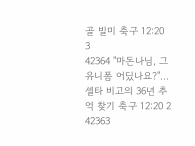골 빌미 축구 12:20 3
42364 "마돈나님, 그 유니폼 어딨나요?"… 셀타 비고의 36년 추억 찾기 축구 12:20 2
42363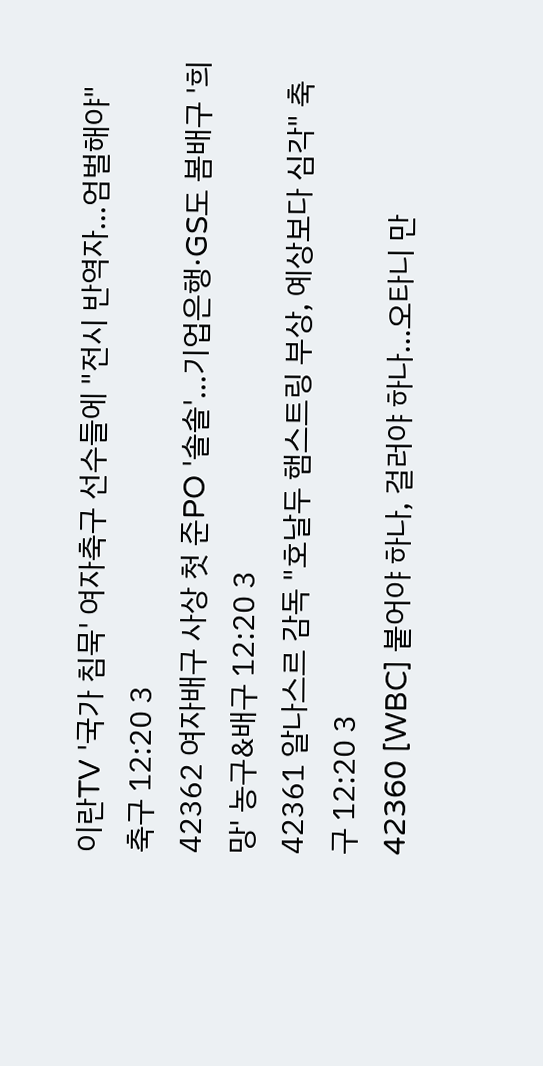이란TV '국가 침묵' 여자축구 선수들에 "전시 반역자…엄벌해야" 축구 12:20 3
42362 여자배구 사상 첫 준PO '솔솔'…기업은행·GS도 봄배구 '희망' 농구&배구 12:20 3
42361 알나스르 감독 "호날두 햄스트링 부상, 예상보다 심각" 축구 12:20 3
42360 [WBC] 붙어야 하나, 걸러야 하나…오타니 만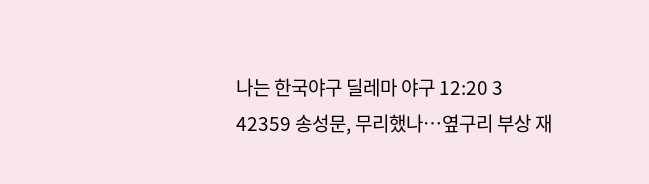나는 한국야구 딜레마 야구 12:20 3
42359 송성문, 무리했나…옆구리 부상 재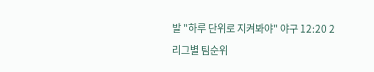발 "하루 단위로 지켜봐야" 야구 12:20 2
리그별 팀순위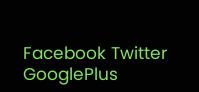Facebook Twitter GooglePlus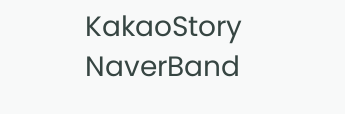KakaoStory NaverBand